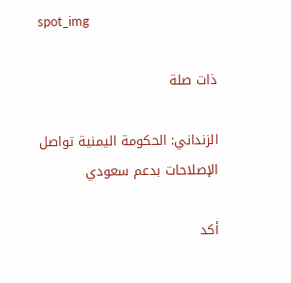spot_img

ذات صلة

الزنداني: الحكومة اليمنية تواصل الإصلاحات بدعم سعودي

أكد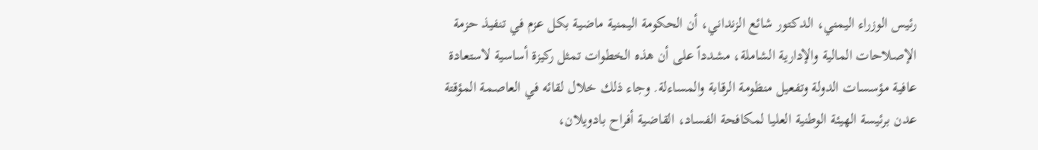رئيس الوزراء اليمني، الدكتور شائع الزنداني، أن الحكومة اليمنية ماضية بكل عزم في تنفيذ حزمة الإصلاحات المالية والإدارية الشاملة، مشدداً على أن هذه الخطوات تمثل ركيزة أساسية لاستعادة عافية مؤسسات الدولة وتفعيل منظومة الرقابة والمساءلة. وجاء ذلك خلال لقائه في العاصمة المؤقتة عدن برئيسة الهيئة الوطنية العليا لمكافحة الفساد، القاضية أفراح بادويلان،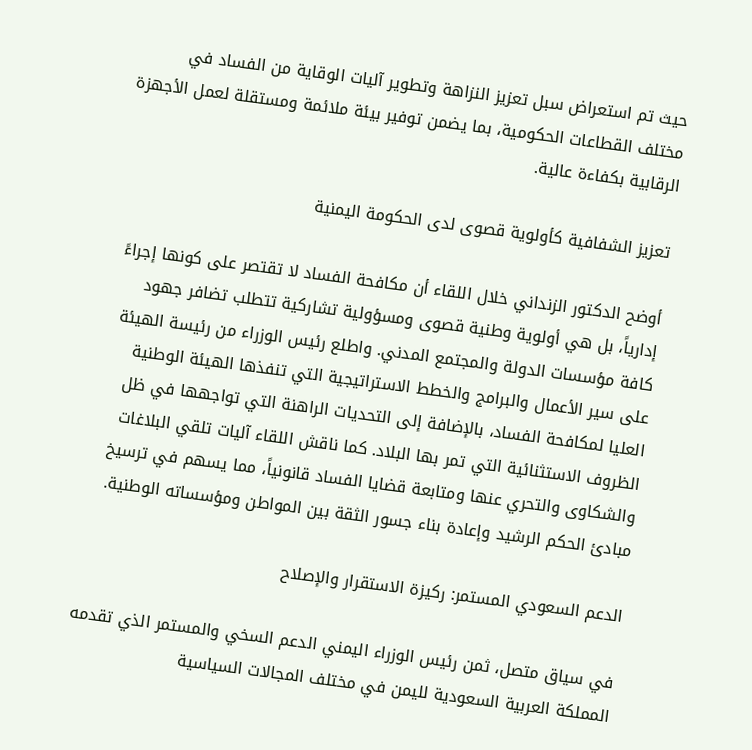حيث تم استعراض سبل تعزيز النزاهة وتطوير آليات الوقاية من الفساد في مختلف القطاعات الحكومية، بما يضمن توفير بيئة ملائمة ومستقلة لعمل الأجهزة الرقابية بكفاءة عالية.

تعزيز الشفافية كأولوية قصوى لدى الحكومة اليمنية

أوضح الدكتور الزنداني خلال اللقاء أن مكافحة الفساد لا تقتصر على كونها إجراءً إدارياً، بل هي أولوية وطنية قصوى ومسؤولية تشاركية تتطلب تضافر جهود كافة مؤسسات الدولة والمجتمع المدني. واطلع رئيس الوزراء من رئيسة الهيئة على سير الأعمال والبرامج والخطط الاستراتيجية التي تنفذها الهيئة الوطنية العليا لمكافحة الفساد، بالإضافة إلى التحديات الراهنة التي تواجهها في ظل الظروف الاستثنائية التي تمر بها البلاد. كما ناقش اللقاء آليات تلقي البلاغات والشكاوى والتحري عنها ومتابعة قضايا الفساد قانونياً، مما يسهم في ترسيخ مبادئ الحكم الرشيد وإعادة بناء جسور الثقة بين المواطن ومؤسساته الوطنية.

الدعم السعودي المستمر: ركيزة الاستقرار والإصلاح

في سياق متصل، ثمن رئيس الوزراء اليمني الدعم السخي والمستمر الذي تقدمه المملكة العربية السعودية لليمن في مختلف المجالات السياسية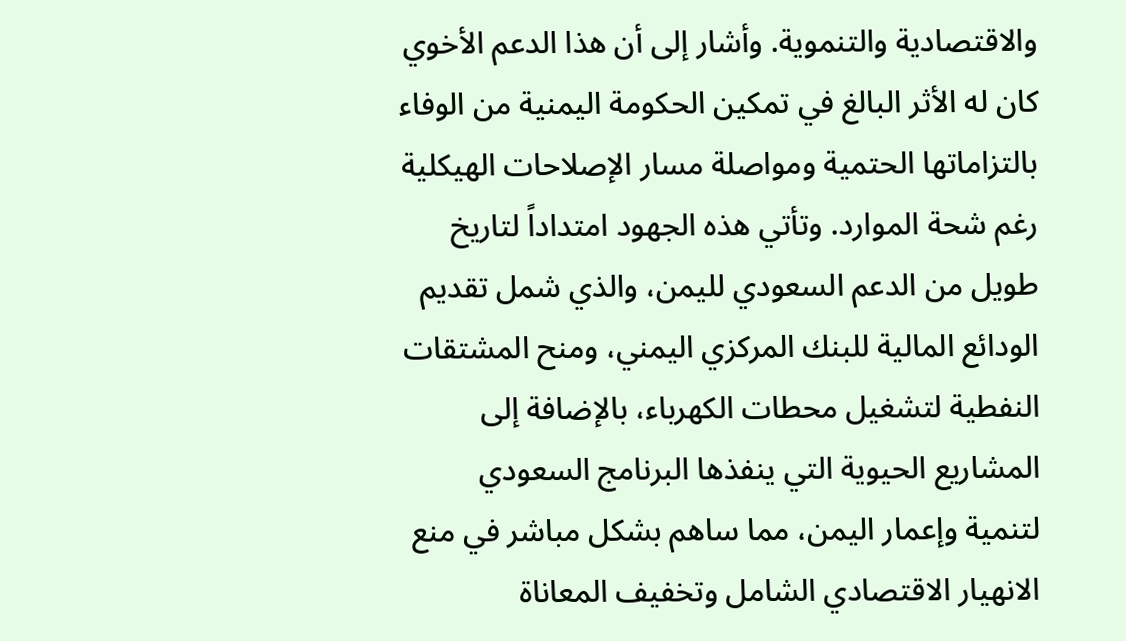والاقتصادية والتنموية. وأشار إلى أن هذا الدعم الأخوي كان له الأثر البالغ في تمكين الحكومة اليمنية من الوفاء بالتزاماتها الحتمية ومواصلة مسار الإصلاحات الهيكلية رغم شحة الموارد. وتأتي هذه الجهود امتداداً لتاريخ طويل من الدعم السعودي لليمن، والذي شمل تقديم الودائع المالية للبنك المركزي اليمني، ومنح المشتقات النفطية لتشغيل محطات الكهرباء، بالإضافة إلى المشاريع الحيوية التي ينفذها البرنامج السعودي لتنمية وإعمار اليمن، مما ساهم بشكل مباشر في منع الانهيار الاقتصادي الشامل وتخفيف المعاناة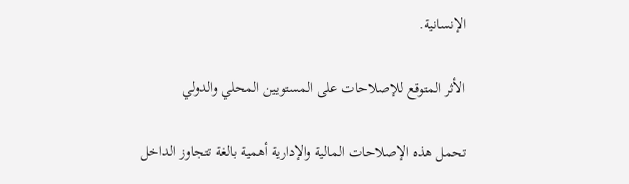الإنسانية.

الأثر المتوقع للإصلاحات على المستويين المحلي والدولي

تحمل هذه الإصلاحات المالية والإدارية أهمية بالغة تتجاوز الداخل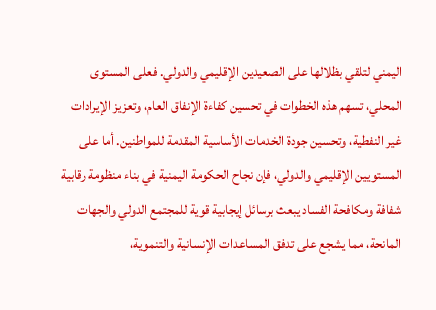اليمني لتلقي بظلالها على الصعيدين الإقليمي والدولي. فعلى المستوى المحلي، تسهم هذه الخطوات في تحسين كفاءة الإنفاق العام، وتعزيز الإيرادات غير النفطية، وتحسين جودة الخدمات الأساسية المقدمة للمواطنين. أما على المستويين الإقليمي والدولي، فإن نجاح الحكومة اليمنية في بناء منظومة رقابية شفافة ومكافحة الفساد يبعث برسائل إيجابية قوية للمجتمع الدولي والجهات المانحة، مما يشجع على تدفق المساعدات الإنسانية والتنموية،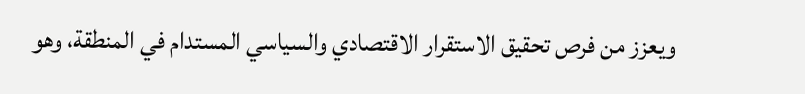ويعزز من فرص تحقيق الاستقرار الاقتصادي والسياسي المستدام في المنطقة، وهو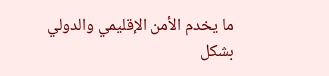ما يخدم الأمن الإقليمي والدولي بشكل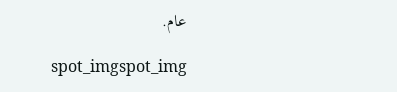عام.

spot_imgspot_img